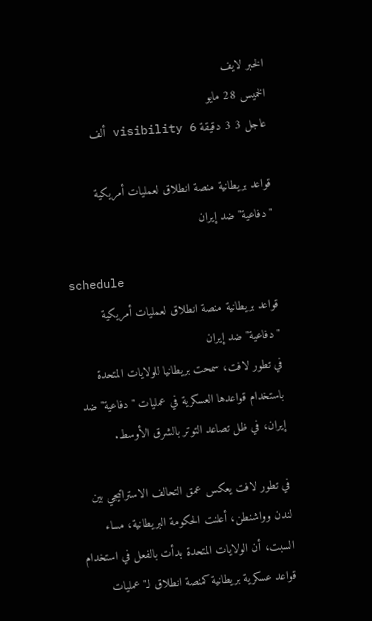الخبر لايف
الخميس 28 مايو
عاجل 3 3 دقيقة visibility 6 ألف

قواعد بريطانية منصة انطلاق لعمليات أمريكية "دفاعية" ضد إيران

schedule
قواعد بريطانية منصة انطلاق لعمليات أمريكية "دفاعية" ضد إيران
في تطور لافت، سمحت بريطانيا للولايات المتحدة باستخدام قواعدها العسكرية في عمليات "دفاعية" ضد إيران، في ظل تصاعد التوتر بالشرق الأوسط.

في تطور لافت يعكس عمق التحالف الاستراتيجي بين لندن وواشنطن، أعلنت الحكومة البريطانية، مساء السبت، أن الولايات المتحدة بدأت بالفعل في استخدام قواعد عسكرية بريطانية كمنصة انطلاق لـ"عمليات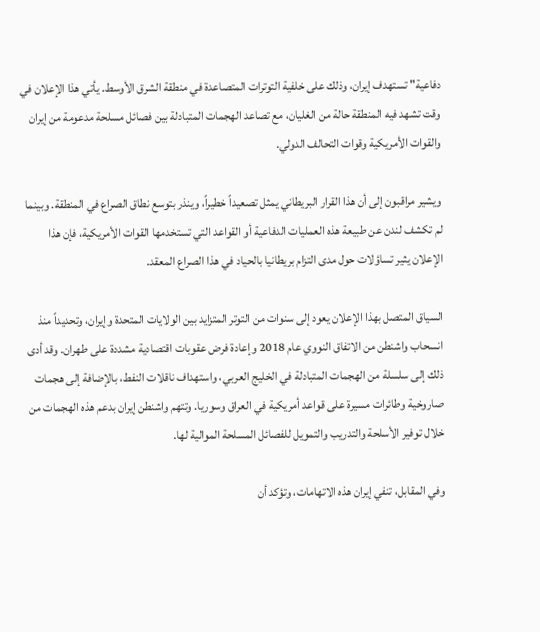دفاعية" تستهدف إيران، وذلك على خلفية التوترات المتصاعدة في منطقة الشرق الأوسط. يأتي هذا الإعلان في وقت تشهد فيه المنطقة حالة من الغليان، مع تصاعد الهجمات المتبادلة بين فصائل مسلحة مدعومة من إيران والقوات الأمريكية وقوات التحالف الدولي.

ويشير مراقبون إلى أن هذا القرار البريطاني يمثل تصعيداً خطيراً، وينذر بتوسع نطاق الصراع في المنطقة. وبينما لم تكشف لندن عن طبيعة هذه العمليات الدفاعية أو القواعد التي تستخدمها القوات الأمريكية، فإن هذا الإعلان يثير تساؤلات حول مدى التزام بريطانيا بالحياد في هذا الصراع المعقد.

السياق المتصل بهذا الإعلان يعود إلى سنوات من التوتر المتزايد بين الولايات المتحدة وإيران، وتحديداً منذ انسحاب واشنطن من الاتفاق النووي عام 2018 وإعادة فرض عقوبات اقتصادية مشددة على طهران. وقد أدى ذلك إلى سلسلة من الهجمات المتبادلة في الخليج العربي، واستهداف ناقلات النفط، بالإضافة إلى هجمات صاروخية وطائرات مسيرة على قواعد أمريكية في العراق وسوريا. وتتهم واشنطن إيران بدعم هذه الهجمات من خلال توفير الأسلحة والتدريب والتمويل للفصائل المسلحة الموالية لها.

وفي المقابل، تنفي إيران هذه الاتهامات، وتؤكد أن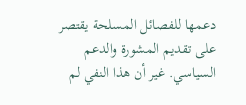دعمها للفصائل المسلحة يقتصر على تقديم المشورة والدعم السياسي. غير أن هذا النفي لم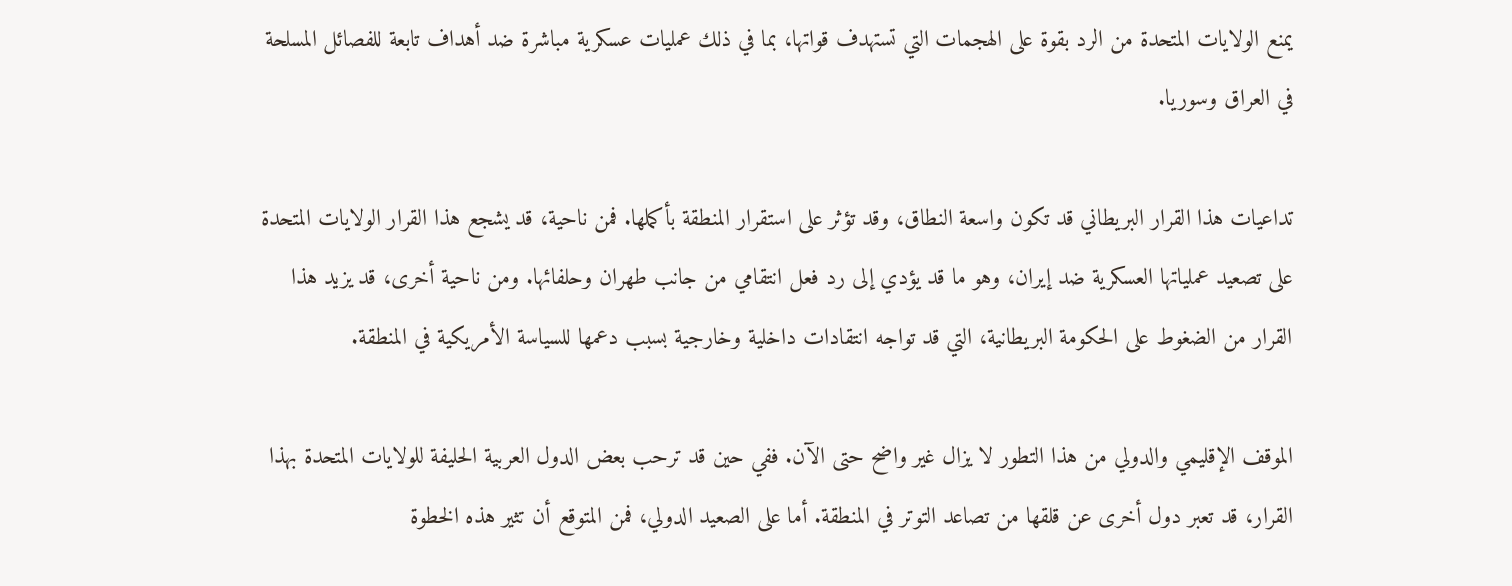يمنع الولايات المتحدة من الرد بقوة على الهجمات التي تستهدف قواتها، بما في ذلك عمليات عسكرية مباشرة ضد أهداف تابعة للفصائل المسلحة في العراق وسوريا.

تداعيات هذا القرار البريطاني قد تكون واسعة النطاق، وقد تؤثر على استقرار المنطقة بأكملها. فمن ناحية، قد يشجع هذا القرار الولايات المتحدة على تصعيد عملياتها العسكرية ضد إيران، وهو ما قد يؤدي إلى رد فعل انتقامي من جانب طهران وحلفائها. ومن ناحية أخرى، قد يزيد هذا القرار من الضغوط على الحكومة البريطانية، التي قد تواجه انتقادات داخلية وخارجية بسبب دعمها للسياسة الأمريكية في المنطقة.

الموقف الإقليمي والدولي من هذا التطور لا يزال غير واضح حتى الآن. ففي حين قد ترحب بعض الدول العربية الحليفة للولايات المتحدة بهذا القرار، قد تعبر دول أخرى عن قلقها من تصاعد التوتر في المنطقة. أما على الصعيد الدولي، فمن المتوقع أن تثير هذه الخطوة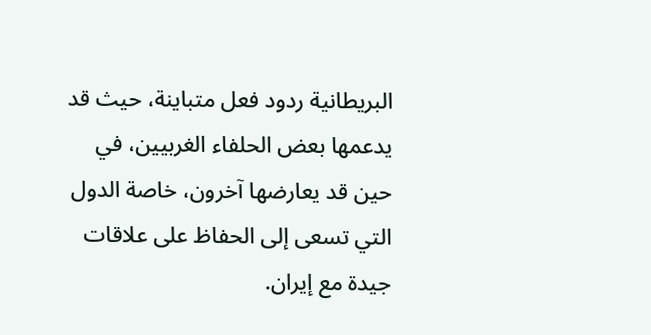البريطانية ردود فعل متباينة، حيث قد يدعمها بعض الحلفاء الغربيين، في حين قد يعارضها آخرون، خاصة الدول التي تسعى إلى الحفاظ على علاقات جيدة مع إيران.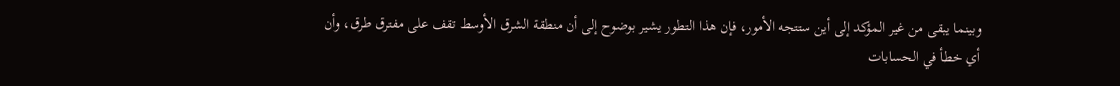وبينما يبقى من غير المؤكد إلى أين ستتجه الأمور، فإن هذا التطور يشير بوضوح إلى أن منطقة الشرق الأوسط تقف على مفترق طرق، وأن أي خطأ في الحسابات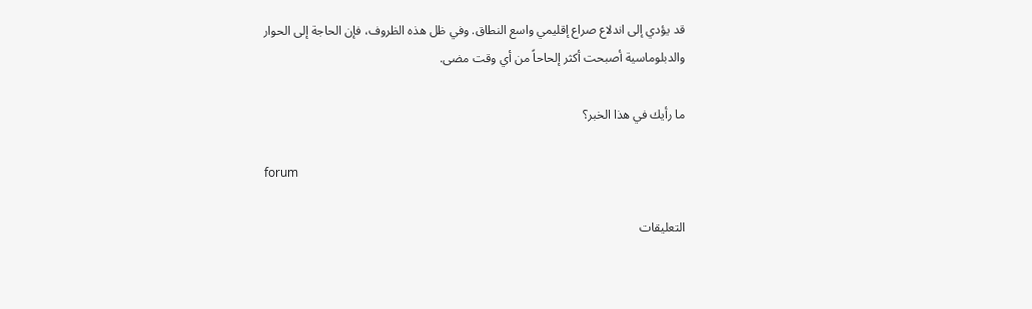قد يؤدي إلى اندلاع صراع إقليمي واسع النطاق. وفي ظل هذه الظروف، فإن الحاجة إلى الحوار والدبلوماسية أصبحت أكثر إلحاحاً من أي وقت مضى.

ما رأيك في هذا الخبر؟

forum

التعليقات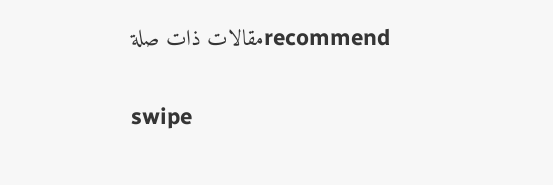recommendمقالات ذات صلة

swipe